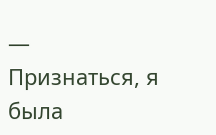— Признаться, я была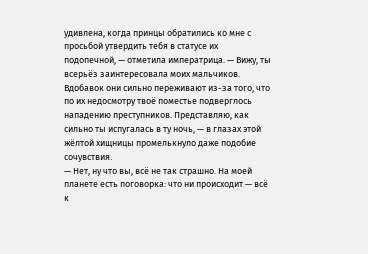удивлена, когда принцы обратились ко мне с просьбой утвердить тебя в статусе их подопечной, — отметила императрица. — Вижу, ты всерьёз заинтересовала моих мальчиков. Вдобавок они сильно переживают из-за того, что по их недосмотру твоё поместье подверглось нападению преступников. Представляю, как сильно ты испугалась в ту ночь, — в глазах этой жёлтой хищницы промелькнуло даже подобие сочувствия.
— Нет, ну что вы, всё не так страшно. На моей планете есть поговорка: что ни происходит — всё к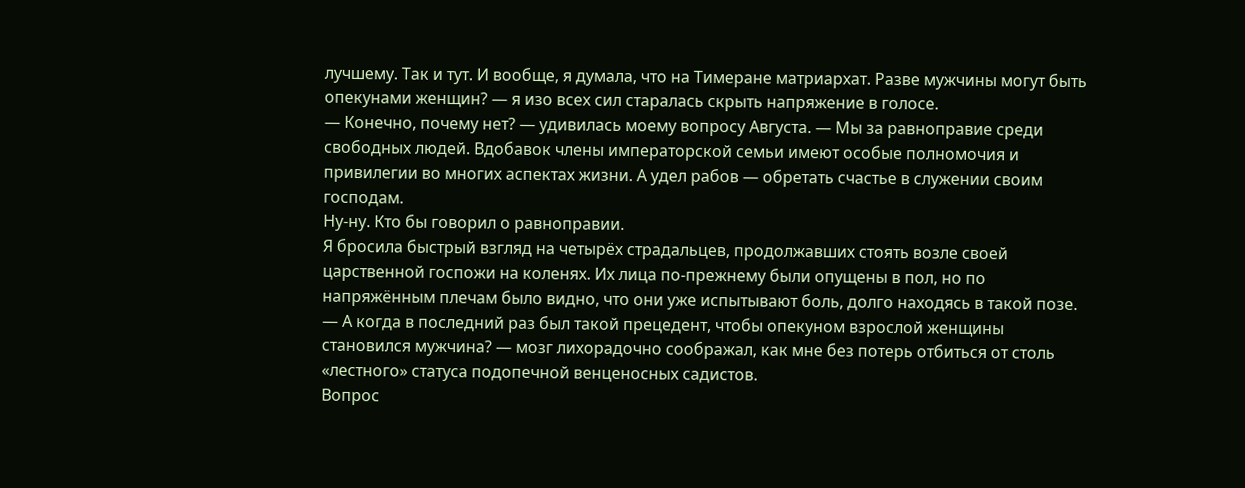лучшему. Так и тут. И вообще, я думала, что на Тимеране матриархат. Разве мужчины могут быть опекунами женщин? — я изо всех сил старалась скрыть напряжение в голосе.
— Конечно, почему нет? — удивилась моему вопросу Августа. — Мы за равноправие среди свободных людей. Вдобавок члены императорской семьи имеют особые полномочия и привилегии во многих аспектах жизни. А удел рабов — обретать счастье в служении своим господам.
Ну-ну. Кто бы говорил о равноправии.
Я бросила быстрый взгляд на четырёх страдальцев, продолжавших стоять возле своей царственной госпожи на коленях. Их лица по-прежнему были опущены в пол, но по напряжённым плечам было видно, что они уже испытывают боль, долго находясь в такой позе.
— А когда в последний раз был такой прецедент, чтобы опекуном взрослой женщины становился мужчина? — мозг лихорадочно соображал, как мне без потерь отбиться от столь «лестного» статуса подопечной венценосных садистов.
Вопрос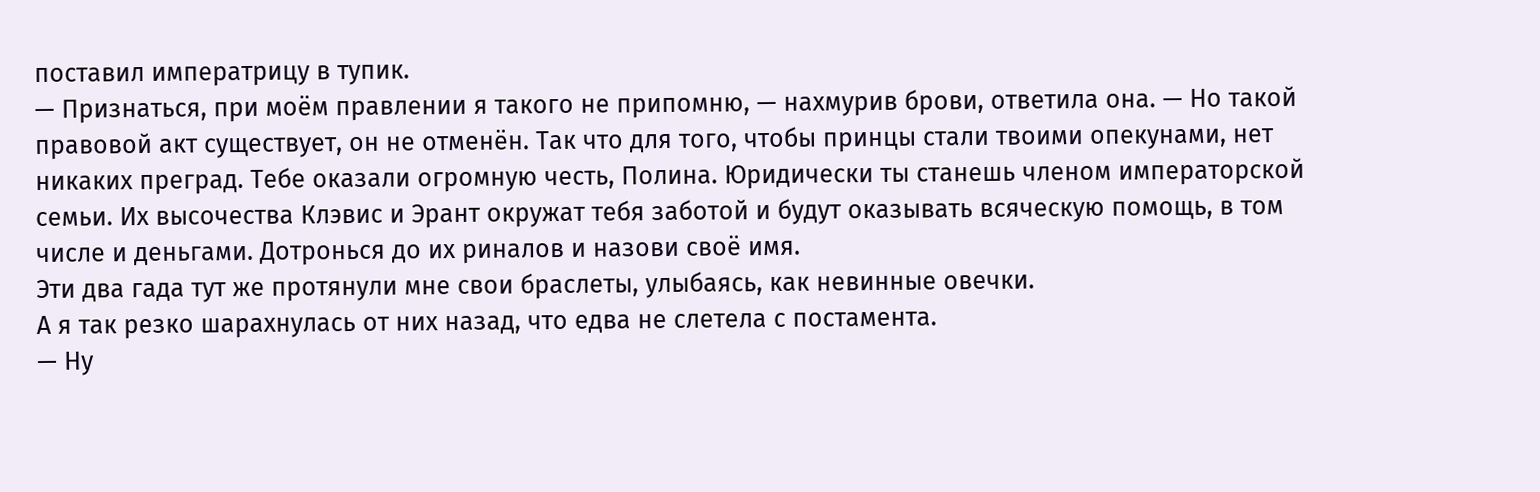поставил императрицу в тупик.
— Признаться, при моём правлении я такого не припомню, — нахмурив брови, ответила она. — Но такой правовой акт существует, он не отменён. Так что для того, чтобы принцы стали твоими опекунами, нет никаких преград. Тебе оказали огромную честь, Полина. Юридически ты станешь членом императорской семьи. Их высочества Клэвис и Эрант окружат тебя заботой и будут оказывать всяческую помощь, в том числе и деньгами. Дотронься до их риналов и назови своё имя.
Эти два гада тут же протянули мне свои браслеты, улыбаясь, как невинные овечки.
А я так резко шарахнулась от них назад, что едва не слетела с постамента.
— Ну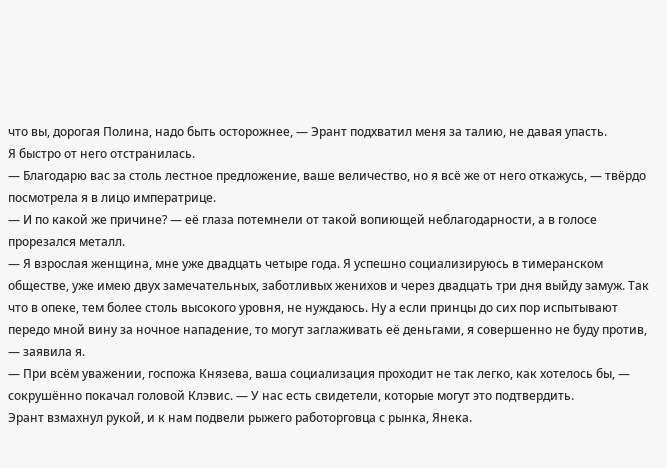что вы, дорогая Полина, надо быть осторожнее, — Эрант подхватил меня за талию, не давая упасть.
Я быстро от него отстранилась.
— Благодарю вас за столь лестное предложение, ваше величество, но я всё же от него откажусь, — твёрдо посмотрела я в лицо императрице.
— И по какой же причине? — её глаза потемнели от такой вопиющей неблагодарности, а в голосе прорезался металл.
— Я взрослая женщина, мне уже двадцать четыре года. Я успешно социализируюсь в тимеранском обществе, уже имею двух замечательных, заботливых женихов и через двадцать три дня выйду замуж. Так что в опеке, тем более столь высокого уровня, не нуждаюсь. Ну а если принцы до сих пор испытывают передо мной вину за ночное нападение, то могут заглаживать её деньгами, я совершенно не буду против, — заявила я.
— При всём уважении, госпожа Князева, ваша социализация проходит не так легко, как хотелось бы, — сокрушённо покачал головой Клэвис. — У нас есть свидетели, которые могут это подтвердить.
Эрант взмахнул рукой, и к нам подвели рыжего работорговца с рынка, Янека.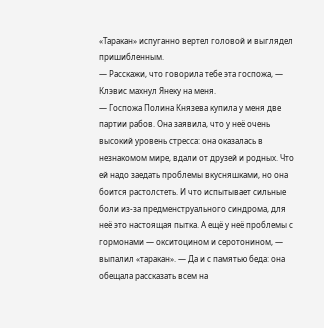«Таракан» испуганно вертел головой и выглядел пришибленным.
— Расскажи, что говорила тебе эта госпожа, — Клэвис махнул Янеку на меня.
— Госпожа Полина Князева купила у меня две партии рабов. Она заявила, что у неё очень высокий уровень стресса: она оказалась в незнакомом мире, вдали от друзей и родных. Что ей надо заедать проблемы вкусняшками, но она боится растолстеть. И что испытывает сильные боли из-за предменструального синдрома, для неё это настоящая пытка. А ещё у неё проблемы с гормонами — окситоцином и серотонином, — выпалил «таракан». — Да и с памятью беда: она обещала рассказать всем на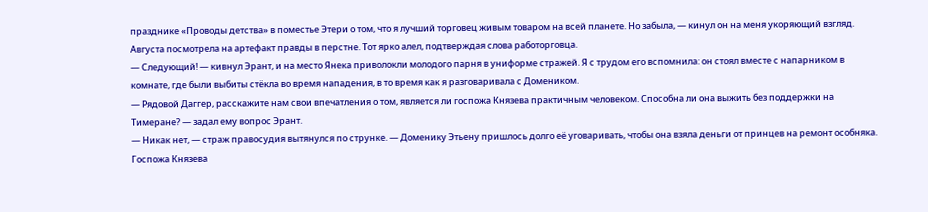празднике «Проводы детства» в поместье Этери о том, что я лучший торговец живым товаром на всей планете. Но забыла, — кинул он на меня укоряющий взгляд.
Августа посмотрела на артефакт правды в перстне. Тот ярко алел, подтверждая слова работорговца.
— Следующий! — кивнул Эрант, и на место Янека приволокли молодого парня в униформе стражей. Я с трудом его вспомнила: он стоял вместе с напарником в комнате, где были выбиты стёкла во время нападения, в то время как я разговаривала с Домеником.
— Рядовой Даггер, расскажите нам свои впечатления о том, является ли госпожа Князева практичным человеком. Способна ли она выжить без поддержки на Тимеране? — задал ему вопрос Эрант.
— Никак нет, — страж правосудия вытянулся по струнке. — Доменику Этьену пришлось долго её уговаривать, чтобы она взяла деньги от принцев на ремонт особняка. Госпожа Князева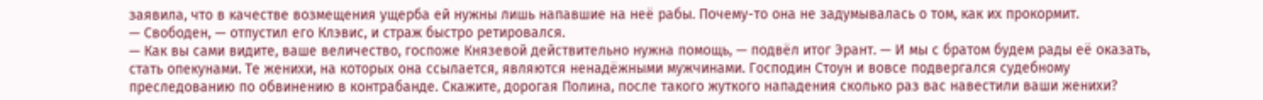заявила, что в качестве возмещения ущерба ей нужны лишь напавшие на неё рабы. Почему-то она не задумывалась о том, как их прокормит.
— Свободен, — отпустил его Клэвис, и страж быстро ретировался.
— Как вы сами видите, ваше величество, госпоже Князевой действительно нужна помощь, — подвёл итог Эрант. — И мы с братом будем рады её оказать, стать опекунами. Те женихи, на которых она ссылается, являются ненадёжными мужчинами. Господин Стоун и вовсе подвергался судебному преследованию по обвинению в контрабанде. Скажите, дорогая Полина, после такого жуткого нападения сколько раз вас навестили ваши женихи?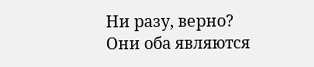Ни разу, верно? Они оба являются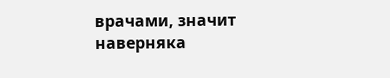врачами, значит наверняка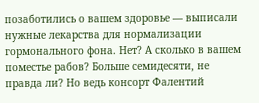позаботились о вашем здоровье — выписали нужные лекарства для нормализации гормонального фона. Нет? А сколько в вашем поместье рабов? Больше семидесяти, не правда ли? Но ведь консорт Фалентий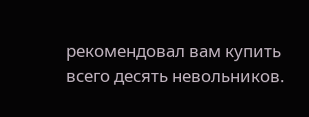рекомендовал вам купить всего десять невольников.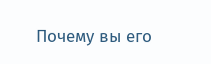Почему вы его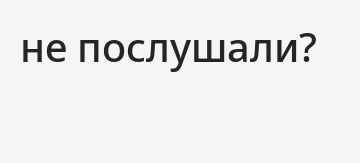не послушали?